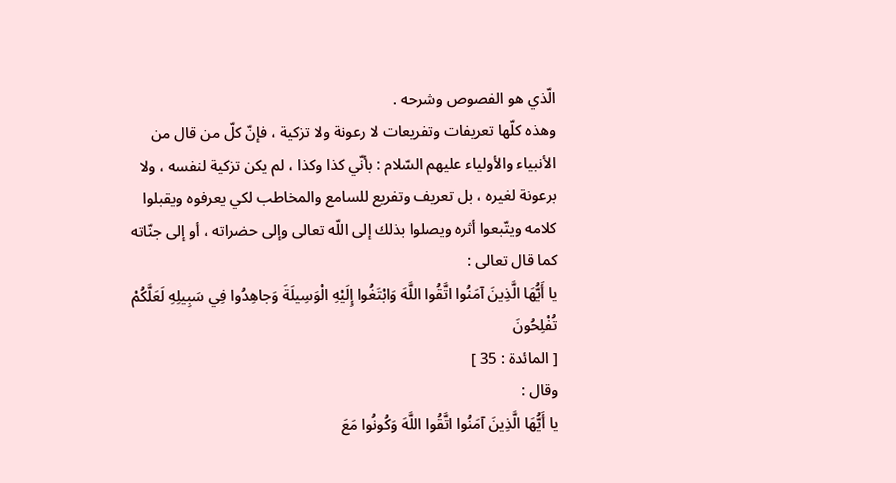الّذي هو الفصوص وشرحه .
وهذه كلّها تعريفات وتفريعات لا رعونة ولا تزكية ، فإنّ كلّ من قال من الأنبياء والأولياء عليهم السّلام : بأنّي كذا وكذا ، لم يكن تزكية لنفسه ، ولا برعونة لغيره ، بل تعريف وتفريع للسامع والمخاطب لكي يعرفوه ويقبلوا كلامه ويتّبعوا أثره ويصلوا بذلك إلى اللّه تعالى وإلى حضراته ، أو إلى جنّاته كما قال تعالى :
يا أَيُّهَا الَّذِينَ آمَنُوا اتَّقُوا اللَّهَ وَابْتَغُوا إِلَيْهِ الْوَسِيلَةَ وَجاهِدُوا فِي سَبِيلِهِ لَعَلَّكُمْ تُفْلِحُونَ
[ المائدة : 35 ]
وقال :
يا أَيُّهَا الَّذِينَ آمَنُوا اتَّقُوا اللَّهَ وَكُونُوا مَعَ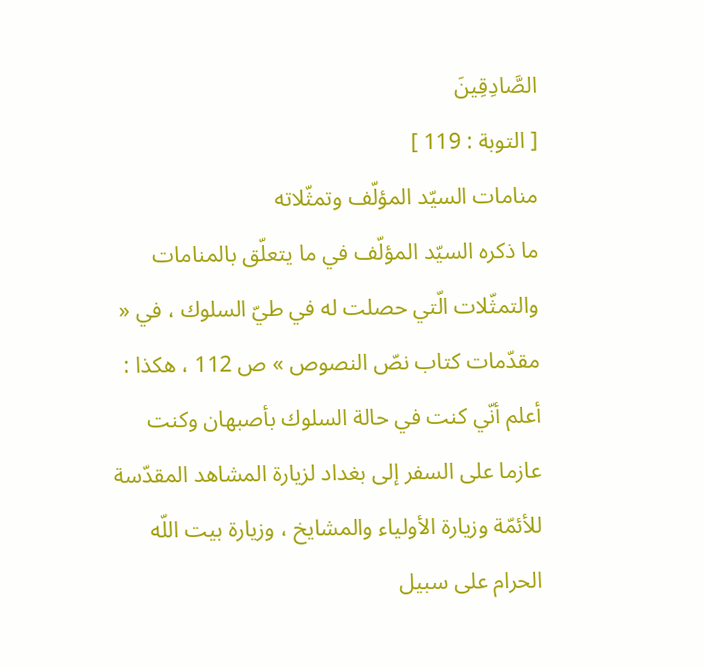الصَّادِقِينَ
[ التوبة : 119 ]
منامات السيّد المؤلّف وتمثّلاته
ما ذكره السيّد المؤلّف في ما يتعلّق بالمنامات والتمثّلات الّتي حصلت له في طيّ السلوك ، في « مقدّمات كتاب نصّ النصوص » ص 112 ، هكذا :
أعلم أنّي كنت في حالة السلوك بأصبهان وكنت عازما على السفر إلى بغداد لزيارة المشاهد المقدّسة للأئمّة وزيارة الأولياء والمشايخ ، وزيارة بيت اللّه الحرام على سبيل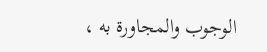الوجوب والمجاورة به ،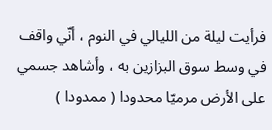فرأيت ليلة من الليالي في النوم ، أنّي واقف في وسط سوق البزازين به ، وأشاهد جسمي على الأرض مرميّا محدودا ( ممدودا )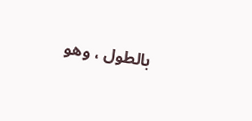بالطول ، وهو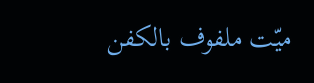ميّت ملفوف بالكفن